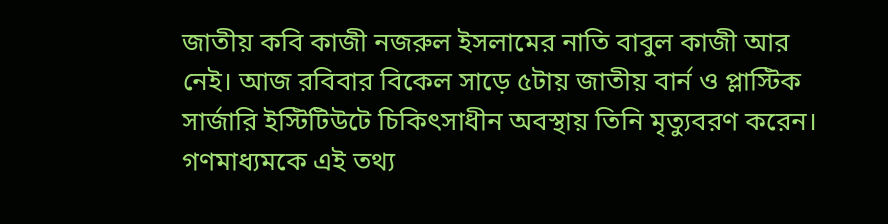জাতীয় কবি কাজী নজরুল ইসলামের নাতি বাবুল কাজী আর নেই। আজ রবিবার বিকেল সাড়ে ৫টায় জাতীয় বার্ন ও প্লাস্টিক সার্জারি ইস্টিটিউটে চিকিৎসাধীন অবস্থায় তিনি মৃত্যুবরণ করেন।
গণমাধ্যমকে এই তথ্য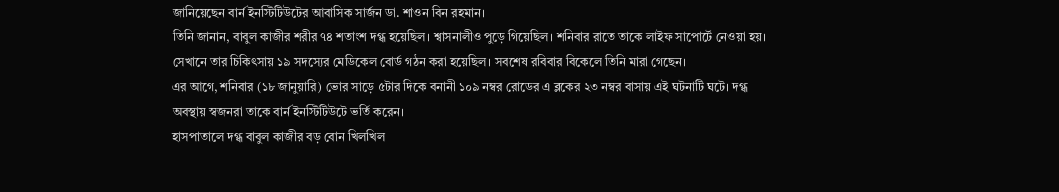জানিয়েছেন বার্ন ইনস্টিটিউটের আবাসিক সার্জন ডা. শাওন বিন রহমান।
তিনি জানান, বাবুল কাজীর শরীর ৭৪ শতাংশ দগ্ধ হয়েছিল। শ্বাসনালীও পুড়ে গিয়েছিল। শনিবার রাতে তাকে লাইফ সাপোর্টে নেওয়া হয়। সেখানে তার চিকিৎসায় ১৯ সদস্যের মেডিকেল বোর্ড গঠন করা হয়েছিল। সবশেষ রবিবার বিকেলে তিনি মারা গেছেন।
এর আগে, শনিবার (১৮ জানুয়ারি) ভোর সাড়ে ৫টার দিকে বনানী ১০৯ নম্বর রোডের এ ব্লকের ২৩ নম্বর বাসায় এই ঘটনাটি ঘটে। দগ্ধ অবস্থায় স্বজনরা তাকে বার্ন ইনস্টিটিউটে ভর্তি করেন।
হাসপাতালে দগ্ধ বাবুল কাজীর বড় বোন খিলখিল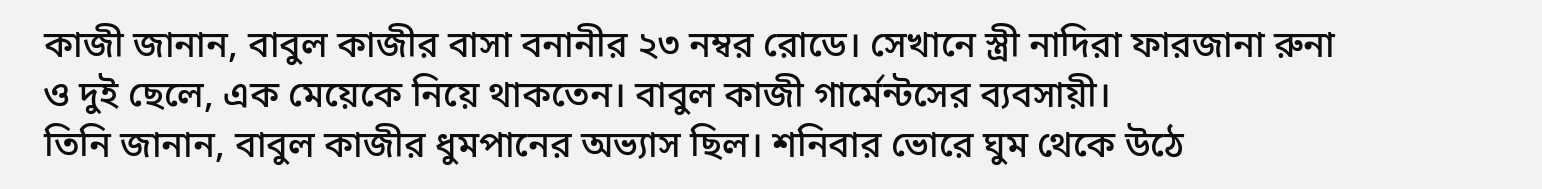কাজী জানান, বাবুল কাজীর বাসা বনানীর ২৩ নম্বর রোডে। সেখানে স্ত্রী নাদিরা ফারজানা রুনা ও দুই ছেলে, এক মেয়েকে নিয়ে থাকতেন। বাবুল কাজী গার্মেন্টসের ব্যবসায়ী।
তিনি জানান, বাবুল কাজীর ধুমপানের অভ্যাস ছিল। শনিবার ভোরে ঘুম থেকে উঠে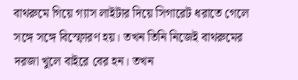বাথরুমে গিয়ে গ্যাস লাইটার দিয়ে সিগারেট ধরাতে গেলে সঙ্গে সঙ্গে বিস্ফোরণ হয়। তখন তিনি নিজেই বাথরুমের দরজা খুলে বাইরে বের হন। তখন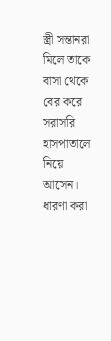স্ত্রী সন্তানরা মিলে তাকে বাসা থেকে বের করে সরাসরি হাসপাতালে নিয়ে আসেন। ধারণা করা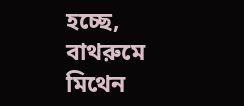হচ্ছে, বাথরুমে মিথেন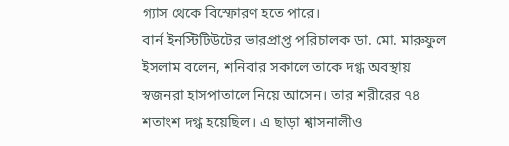গ্যাস থেকে বিস্ফোরণ হতে পারে।
বার্ন ইনস্টিটিউটের ভারপ্রাপ্ত পরিচালক ডা. মো. মারুফুল ইসলাম বলেন, শনিবার সকালে তাকে দগ্ধ অবস্থায় স্বজনরা হাসপাতালে নিয়ে আসেন। তার শরীরের ৭৪ শতাংশ দগ্ধ হয়েছিল। এ ছাড়া শ্বাসনালীও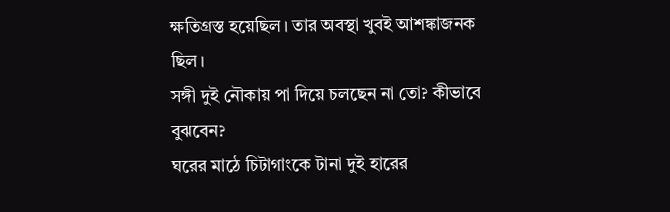ক্ষতিগ্রস্ত হয়েছিল। তার অবস্থা খুবই আশঙ্কাজনক ছিল।
সঙ্গী দুই নৌকায় পা দিয়ে চলছেন না তো? কীভাবে বুঝবেন?
ঘরের মাঠে চিটাগাংকে টানা দুই হারের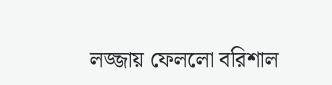লজ্জায় ফেললো বরিশাল